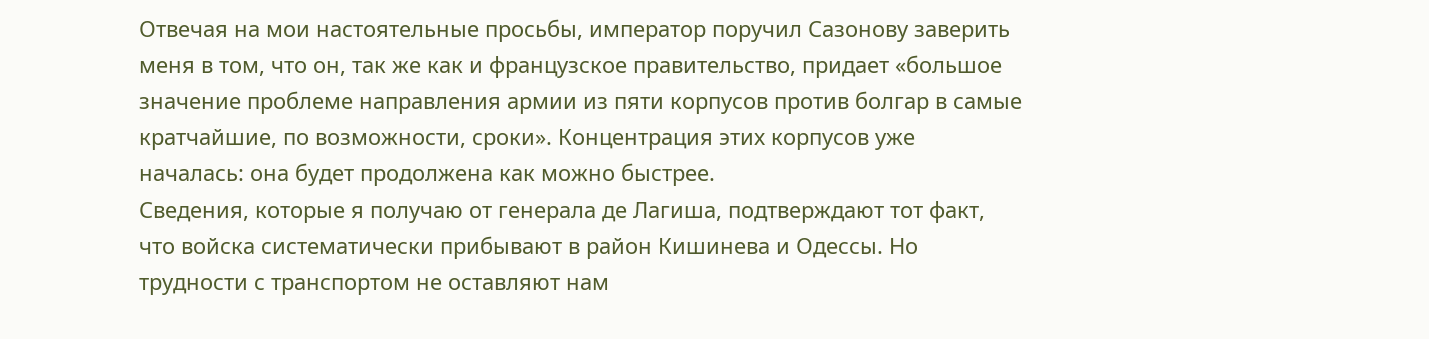Отвечая на мои настоятельные просьбы, император поручил Сазонову заверить меня в том, что он, так же как и французское правительство, придает «большое значение проблеме направления армии из пяти корпусов против болгар в самые кратчайшие, по возможности, сроки». Концентрация этих корпусов уже началась: она будет продолжена как можно быстрее.
Сведения, которые я получаю от генерала де Лагиша, подтверждают тот факт, что войска систематически прибывают в район Кишинева и Одессы. Но трудности с транспортом не оставляют нам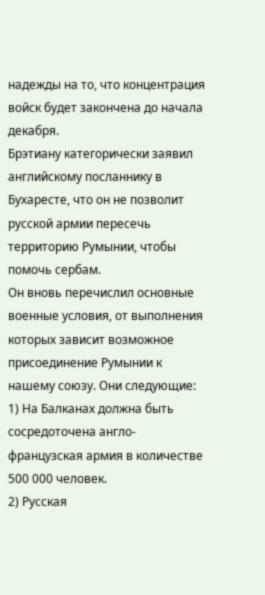надежды на то, что концентрация войск будет закончена до начала декабря.
Брэтиану категорически заявил английскому посланнику в Бухаресте, что он не позволит русской армии пересечь территорию Румынии, чтобы помочь сербам.
Он вновь перечислил основные военные условия, от выполнения которых зависит возможное присоединение Румынии к нашему союзу. Они следующие:
1) На Балканах должна быть сосредоточена англо-французская армия в количестве 500 000 человек.
2) Русская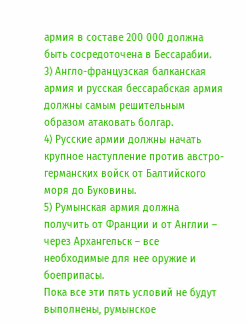армия в составе 200 000 должна быть сосредоточена в Бессарабии.
3) Англо-французская балканская армия и русская бессарабская армия должны самым решительным образом атаковать болгар.
4) Русские армии должны начать крупное наступление против австро-германских войск от Балтийского моря до Буковины.
5) Румынская армия должна получить от Франции и от Англии – через Архангельск – все необходимые для нее оружие и боеприпасы.
Пока все эти пять условий не будут выполнены, румынское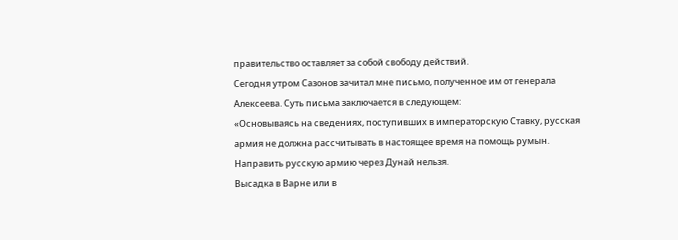правительство оставляет за собой свободу действий.
Сегодня утром Сазонов зачитал мне письмо, полученное им от генерала Алексеева. Суть письма заключается в следующем:
«Основываясь на сведениях, поступивших в императорскую Ставку, русская армия не должна рассчитывать в настоящее время на помощь румын.
Направить русскую армию через Дунай нельзя.
Высадка в Варне или в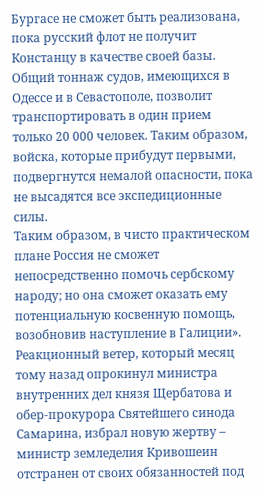Бургасе не сможет быть реализована, пока русский флот не получит Констанцу в качестве своей базы. Общий тоннаж судов, имеющихся в Одессе и в Севастополе, позволит транспортировать в один прием только 20 000 человек. Таким образом, войска, которые прибудут первыми, подвергнутся немалой опасности, пока не высадятся все экспедиционные силы.
Таким образом, в чисто практическом плане Россия не сможет непосредственно помочь сербскому народу; но она сможет оказать ему потенциальную косвенную помощь, возобновив наступление в Галиции».
Реакционный ветер, который месяц тому назад опрокинул министра внутренних дел князя Щербатова и обер-прокурора Святейшего синода Самарина, избрал новую жертву – министр земледелия Кривошеин отстранен от своих обязанностей под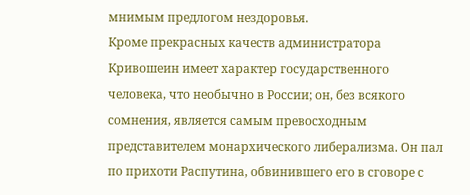мнимым предлогом нездоровья.
Кроме прекрасных качеств администратора Кривошеин имеет характер государственного человека, что необычно в России; он, без всякого сомнения, является самым превосходным представителем монархического либерализма. Он пал по прихоти Распутина, обвинившего его в сговоре с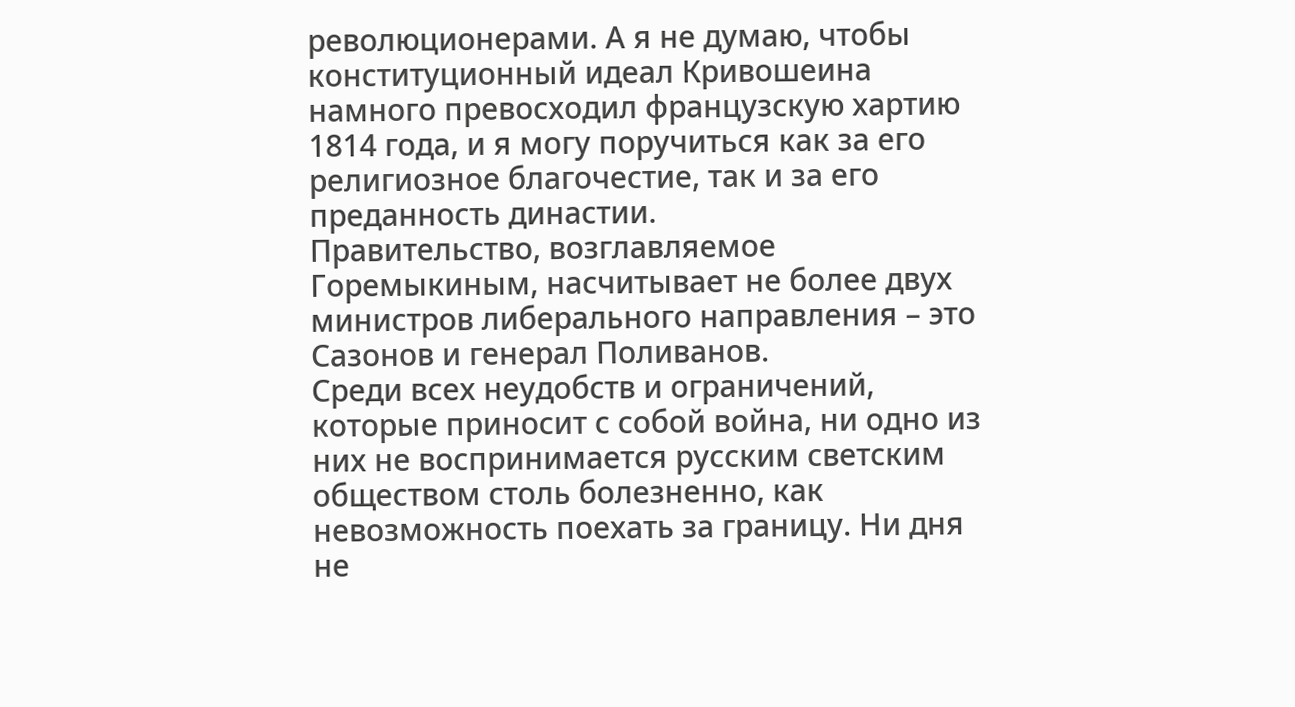революционерами. А я не думаю, чтобы конституционный идеал Кривошеина намного превосходил французскую хартию 1814 года, и я могу поручиться как за его религиозное благочестие, так и за его преданность династии.
Правительство, возглавляемое Горемыкиным, насчитывает не более двух министров либерального направления – это Сазонов и генерал Поливанов.
Среди всех неудобств и ограничений, которые приносит с собой война, ни одно из них не воспринимается русским светским обществом столь болезненно, как невозможность поехать за границу. Ни дня не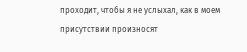проходит, чтобы я не услыхал, как в моем присутствии произносят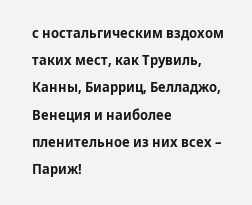с ностальгическим вздохом таких мест, как Трувиль, Канны, Биарриц, Белладжо, Венеция и наиболее пленительное из них всех – Париж!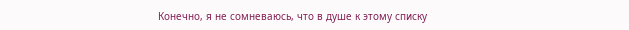Конечно, я не сомневаюсь, что в душе к этому списку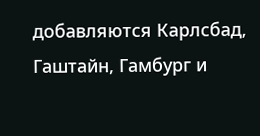добавляются Карлсбад, Гаштайн, Гамбург и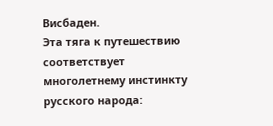Висбаден.
Эта тяга к путешествию соответствует многолетнему инстинкту русского народа: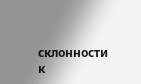склонности к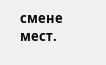смене мест.